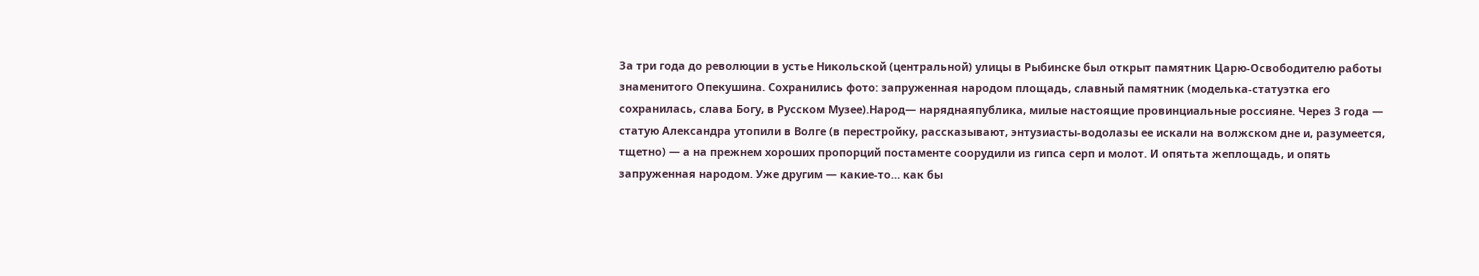За три года до революции в устье Никольской (центральной) улицы в Рыбинске был открыт памятник Царю-Освободителю работы знаменитого Опекушина. Сохранились фото: запруженная народом площадь, славный памятник (моделька-статуэтка его сохранилась, слава Богу, в Русском Музее).Народ— наряднаяпублика, милые настоящие провинциальные россияне. Через 3 года — статую Александра утопили в Волге (в перестройку, рассказывают, энтузиасты-водолазы ее искали на волжском дне и, разумеется, тщетно) — а на прежнем хороших пропорций постаменте соорудили из гипса серп и молот. И опятьта жеплощадь, и опять запруженная народом. Уже другим — какие-то… как бы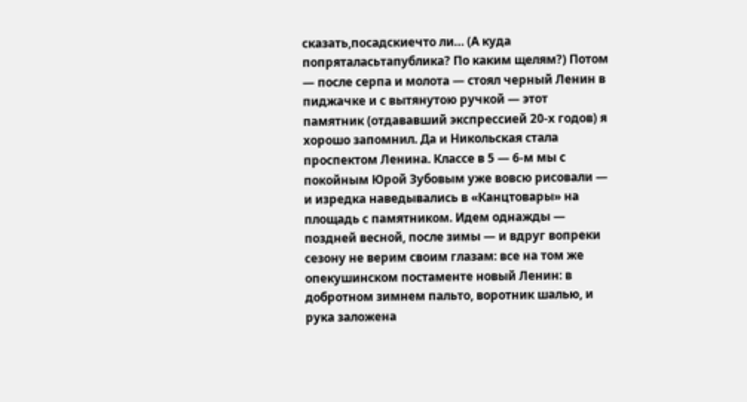сказать,посадскиечто ли… (А куда попряталасьтапублика? По каким щелям?) Потом — после серпа и молота — стоял черный Ленин в пиджачке и с вытянутою ручкой — этот памятник (отдававший экспрессией 20-х годов) я хорошо запомнил. Да и Никольская стала проспектом Ленина. Классе в 5 — 6-м мы с покойным Юрой Зубовым уже вовсю рисовали — и изредка наведывались в «Канцтовары» на площадь с памятником. Идем однажды — поздней весной, после зимы — и вдруг вопреки сезону не верим своим глазам: все на том же опекушинском постаменте новый Ленин: в добротном зимнем пальто, воротник шалью, и рука заложена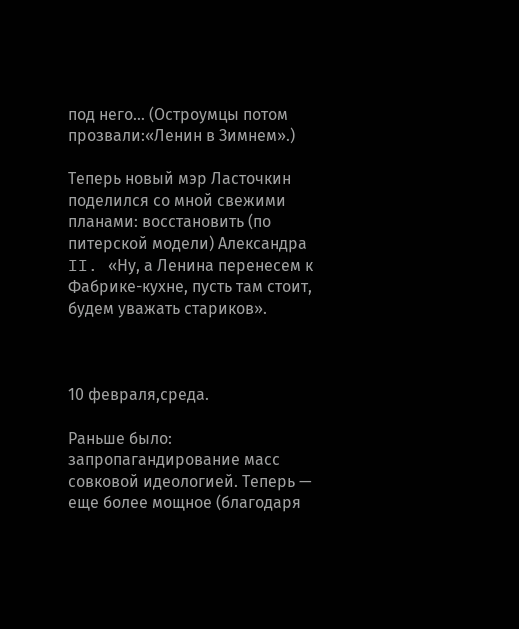под него… (Остроумцы потом прозвали:«Ленин в Зимнем».)

Теперь новый мэр Ласточкин поделился со мной свежими планами: восстановить (по питерской модели) Александра II. «Ну, а Ленина перенесем к Фабрике-кухне, пусть там стоит, будем уважать стариков».



10 февраля,среда.

Раньше было: запропагандирование масс совковой идеологией. Теперь — еще более мощное (благодаря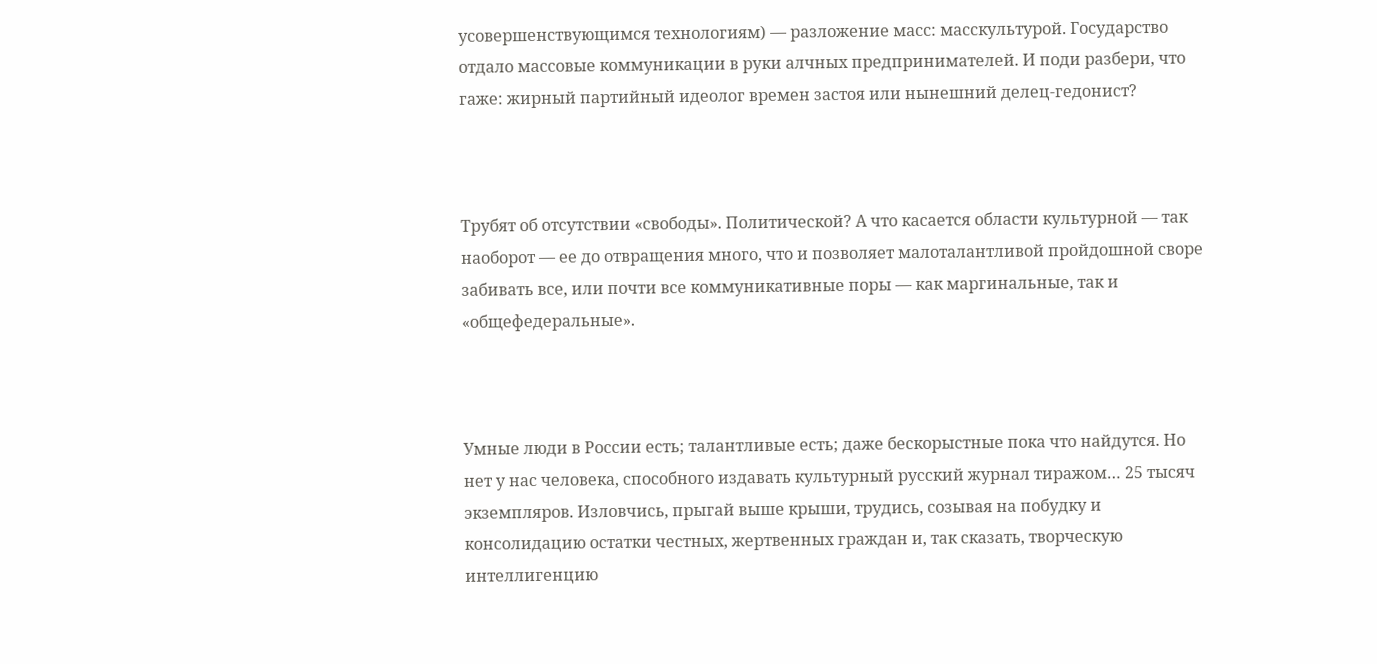усовершенствующимся технологиям) — разложение масс: масскультурой. Государство отдало массовые коммуникации в руки алчных предпринимателей. И поди разбери, что гаже: жирный партийный идеолог времен застоя или нынешний делец-гедонист?



Трубят об отсутствии «свободы». Политической? А что касается области культурной — так наоборот — ее до отвращения много, что и позволяет малоталантливой пройдошной своре забивать все, или почти все коммуникативные поры — как маргинальные, так и «общефедеральные».



Умные люди в России есть; талантливые есть; даже бескорыстные пока что найдутся. Но нет у нас человека, способного издавать культурный русский журнал тиражом… 25 тысяч экземпляров. Изловчись, прыгай выше крыши, трудись, созывая на побудку и консолидацию остатки честных, жертвенных граждан и, так сказать, творческую интеллигенцию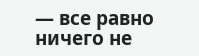— все равно ничего не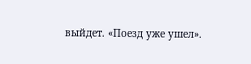выйдет. «Поезд уже ушел».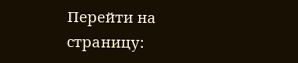Перейти на страницу: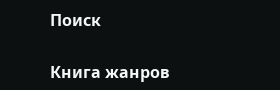Поиск

Книга жанров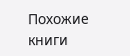Похожие книги